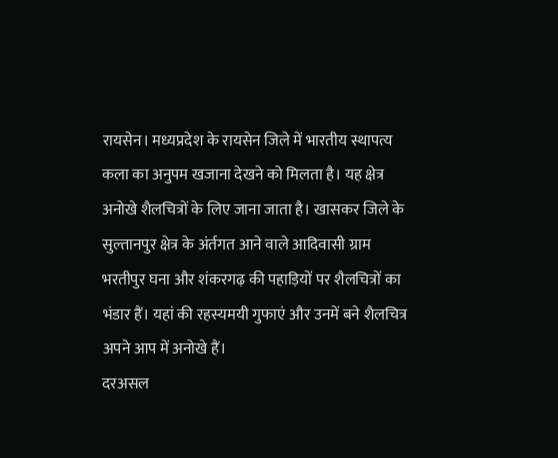रायसेन। मध्यप्रदेश के रायसेन जिले में भारतीय स्थापत्य कला का अनुपम खजाना देखने को मिलता है। यह क्षेत्र अनोखे शैलचित्रों के लिए जाना जाता है। खासकर जिले के सुल्तानपुर क्षेत्र के अंर्तगत आने वाले आदिवासी ग्राम भरतीपुर घना और शंकरगढ़ की पहाड़ियों पर शैलचित्रों का भंडार हैं। यहां की रहस्यमयी गुफाएं और उनमें बने शैलचित्र अपने आप में अनोखे हैं।
दरअसल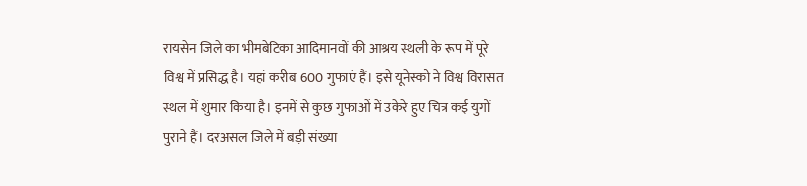रायसेन जिले का भीमबेटिका आदिमानवों की आश्रय स्थली के रूप में पूरे विश्व में प्रसिद्ध है। यहां करीब 600 गुफाएं हैं। इसे यूनेस्को ने विश्व विरासत स्थल में शुमार किया है। इनमें से कुछ गुफाओं में उकेरे हुए चित्र कई युगों पुराने हैं। दरअसल जिले में बड़ी संख्या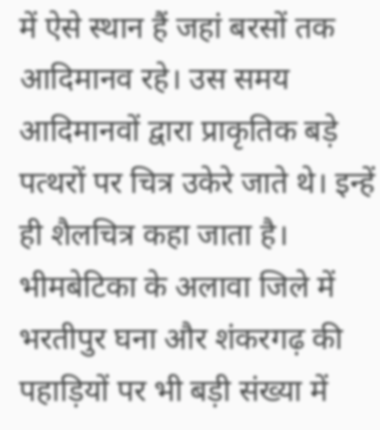में ऐसे स्थान हैं जहां बरसों तक आदिमानव रहे। उस समय आदिमानवों द्वारा प्राकृतिक बड़े पत्थरों पर चित्र उकेरे जाते थे। इन्हें ही शैलचित्र कहा जाता है।
भीमबेटिका के अलावा जिले में भरतीपुर घना और शंकरगढ़ की पहाड़ियों पर भी बड़ी संख्या में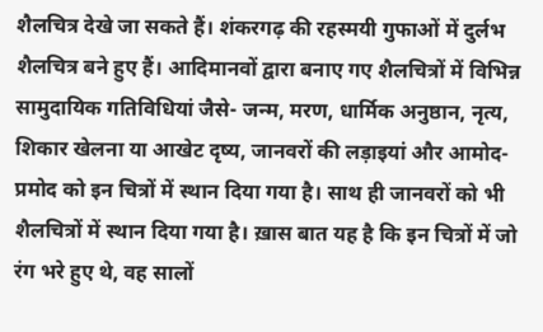शैलचित्र देखे जा सकते हैं। शंकरगढ़ की रहस्मयी गुफाओं में दुर्लभ शैलचित्र बने हुए हैं। आदिमानवों द्वारा बनाए गए शैलचित्रों में विभिन्न सामुदायिक गतिविधियां जैसे- जन्म, मरण, धार्मिक अनुष्ठान, नृत्य, शिकार खेलना या आखेट दृष्य, जानवरों की लड़ाइयां और आमोद-प्रमोद को इन चित्रों में स्थान दिया गया है। साथ ही जानवरों को भी शैलचित्रों में स्थान दिया गया है। ख़ास बात यह है कि इन चित्रों में जो रंग भरे हुए थे, वह सालों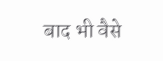बाद भी वैसे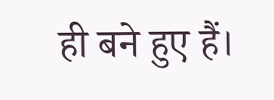ही बने हुए हैं।